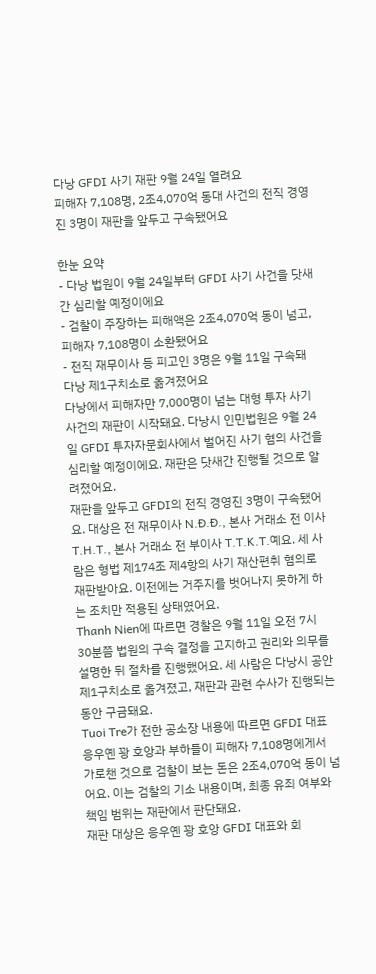다낭 GFDI 사기 재판 9월 24일 열려요
피해자 7,108명, 2조4,070억 동대 사건의 전직 경영진 3명이 재판을 앞두고 구속됐어요

한눈 요약
- 다낭 법원이 9월 24일부터 GFDI 사기 사건을 닷새간 심리할 예정이에요
- 검찰이 주장하는 피해액은 2조4,070억 동이 넘고, 피해자 7,108명이 소환됐어요
- 전직 재무이사 등 피고인 3명은 9월 11일 구속돼 다낭 제1구치소로 옮겨졌어요
다낭에서 피해자만 7,000명이 넘는 대형 투자 사기 사건의 재판이 시작돼요. 다낭시 인민법원은 9월 24일 GFDI 투자자문회사에서 벌어진 사기 혐의 사건을 심리할 예정이에요. 재판은 닷새간 진행될 것으로 알려졌어요.
재판을 앞두고 GFDI의 전직 경영진 3명이 구속됐어요. 대상은 전 재무이사 N.Đ.Đ., 본사 거래소 전 이사 T.H.T., 본사 거래소 전 부이사 T.T.K.T.예요. 세 사람은 형법 제174조 제4항의 사기 재산편취 혐의로 재판받아요. 이전에는 거주지를 벗어나지 못하게 하는 조치만 적용된 상태였어요.
Thanh Nien에 따르면 경찰은 9월 11일 오전 7시 30분쯤 법원의 구속 결정을 고지하고 권리와 의무를 설명한 뒤 절차를 진행했어요. 세 사람은 다낭시 공안 제1구치소로 옮겨졌고, 재판과 관련 수사가 진행되는 동안 구금돼요.
Tuoi Tre가 전한 공소장 내용에 따르면 GFDI 대표 응우옌 꽝 호앙과 부하들이 피해자 7,108명에게서 가로챈 것으로 검찰이 보는 돈은 2조4,070억 동이 넘어요. 이는 검찰의 기소 내용이며, 최종 유죄 여부와 책임 범위는 재판에서 판단돼요.
재판 대상은 응우옌 꽝 호앙 GFDI 대표와 회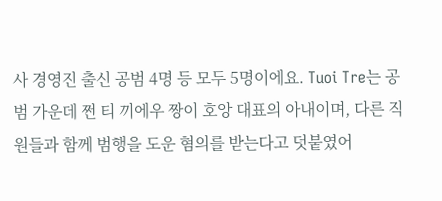사 경영진 출신 공범 4명 등 모두 5명이에요. Tuoi Tre는 공범 가운데 쩐 티 끼에우 짱이 호앙 대표의 아내이며, 다른 직원들과 함께 범행을 도운 혐의를 받는다고 덧붙였어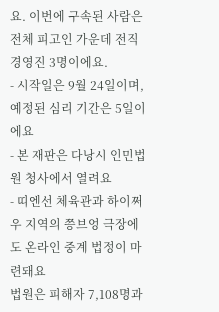요. 이번에 구속된 사람은 전체 피고인 가운데 전직 경영진 3명이에요.
- 시작일은 9월 24일이며, 예정된 심리 기간은 5일이에요
- 본 재판은 다낭시 인민법원 청사에서 열려요
- 띠엔선 체육관과 하이쩌우 지역의 쯩브엉 극장에도 온라인 중계 법정이 마련돼요
법원은 피해자 7,108명과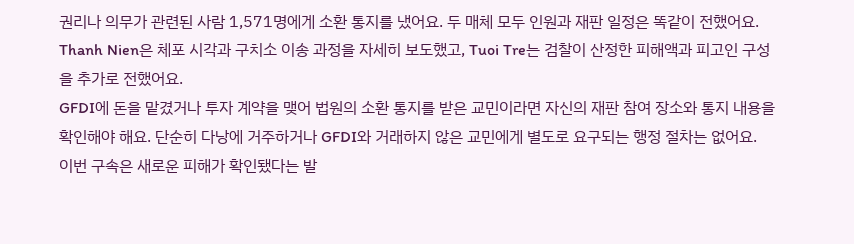권리나 의무가 관련된 사람 1,571명에게 소환 통지를 냈어요. 두 매체 모두 인원과 재판 일정은 똑같이 전했어요. Thanh Nien은 체포 시각과 구치소 이송 과정을 자세히 보도했고, Tuoi Tre는 검찰이 산정한 피해액과 피고인 구성을 추가로 전했어요.
GFDI에 돈을 맡겼거나 투자 계약을 맺어 법원의 소환 통지를 받은 교민이라면 자신의 재판 참여 장소와 통지 내용을 확인해야 해요. 단순히 다낭에 거주하거나 GFDI와 거래하지 않은 교민에게 별도로 요구되는 행정 절차는 없어요.
이번 구속은 새로운 피해가 확인됐다는 발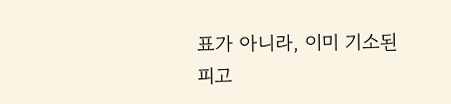표가 아니라, 이미 기소된 피고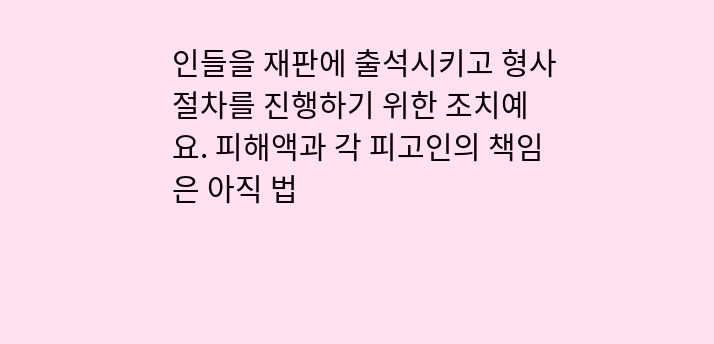인들을 재판에 출석시키고 형사 절차를 진행하기 위한 조치예요. 피해액과 각 피고인의 책임은 아직 법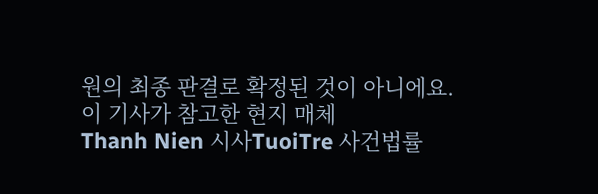원의 최종 판결로 확정된 것이 아니에요.
이 기사가 참고한 현지 매체
Thanh Nien 시사TuoiTre 사건법률